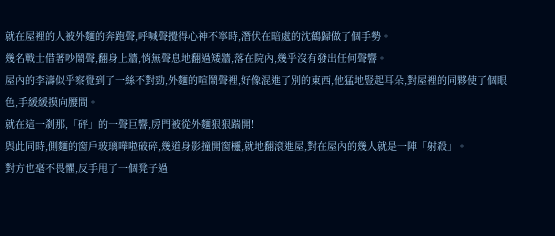就在屋裡的人被外麵的奔跑聲,呼喊聲攪得心神不寧時,潛伏在暗處的沈鶴歸做了個手勢。
幾名戰士借著吵鬧聲,翻身上牆,悄無聲息地翻過矮牆,落在院內,幾乎沒有發出任何聲響。
屋內的李濤似乎察覺到了一絲不對勁,外麵的喧鬧聲裡,好像混進了別的東西,他猛地豎起耳朵,對屋裡的同夥使了個眼色,手緩緩摸向腰間。
就在這一剎那,「砰」的一聲巨響,房門被從外麵狠狠踹開!
與此同時,側麵的窗戶玻璃嘩啦破碎,幾道身影撞開窗欞,就地翻滾進屋,對在屋內的幾人就是一陣「射殺」。
對方也毫不畏懼,反手甩了一個凳子過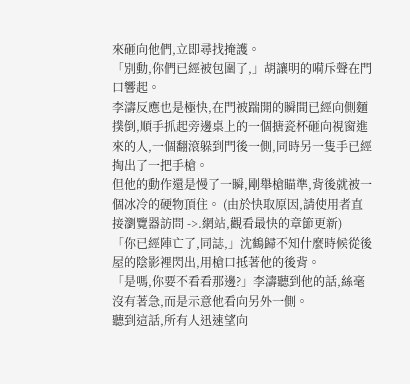來砸向他們,立即尋找掩護。
「別動,你們已經被包圍了,」胡讓明的嗬斥聲在門口響起。
李濤反應也是極快,在門被踹開的瞬間已經向側麵撲倒,順手抓起旁邊桌上的一個搪瓷杯砸向視窗進來的人,一個翻滾躲到門後一側,同時另一隻手已經掏出了一把手槍。
但他的動作還是慢了一瞬,剛舉槍瞄準,背後就被一個冰冷的硬物頂住。 (由於快取原因,請使用者直接瀏覽器訪問 ->.網站,觀看最快的章節更新)
「你已經陣亡了,同誌,」沈鶴歸不知什麼時候從後屋的陰影裡閃出,用槍口抵著他的後背。
「是嗎,你要不看看那邊?」李濤聽到他的話,絲毫沒有著急,而是示意他看向另外一側。
聽到這話,所有人迅速望向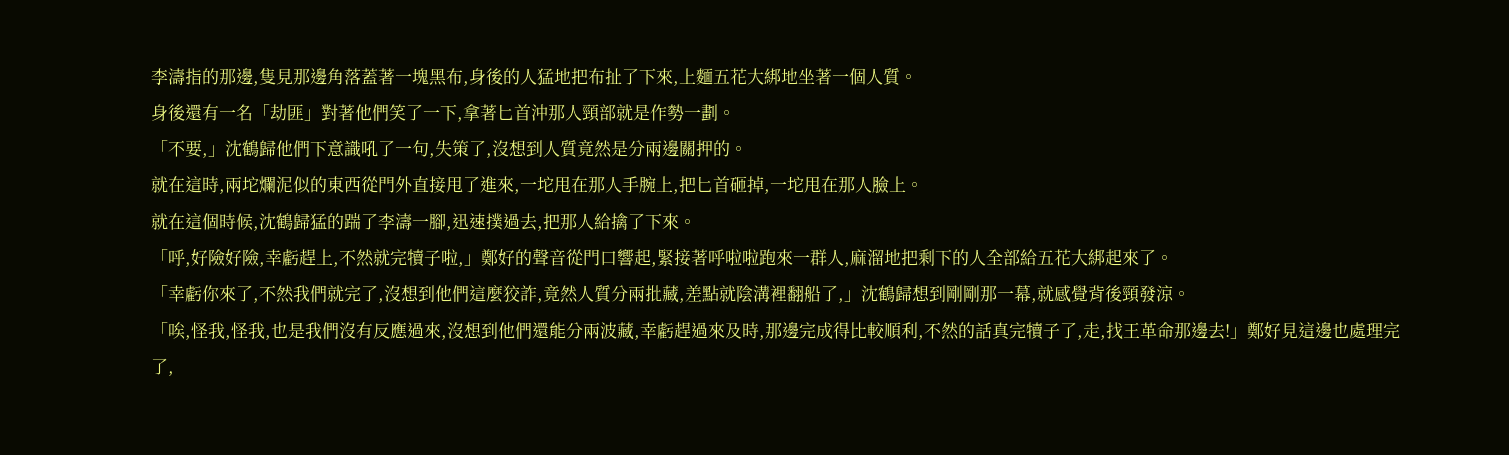李濤指的那邊,隻見那邊角落蓋著一塊黑布,身後的人猛地把布扯了下來,上麵五花大綁地坐著一個人質。
身後還有一名「劫匪」對著他們笑了一下,拿著匕首沖那人頸部就是作勢一劃。
「不要,」沈鶴歸他們下意識吼了一句,失策了,沒想到人質竟然是分兩邊關押的。
就在這時,兩坨爛泥似的東西從門外直接甩了進來,一坨甩在那人手腕上,把匕首砸掉,一坨甩在那人臉上。
就在這個時候,沈鶴歸猛的踹了李濤一腳,迅速撲過去,把那人給擒了下來。
「呼,好險好險,幸虧趕上,不然就完犢子啦,」鄭好的聲音從門口響起,緊接著呼啦啦跑來一群人,麻溜地把剩下的人全部給五花大綁起來了。
「幸虧你來了,不然我們就完了,沒想到他們這麼狡詐,竟然人質分兩批藏,差點就陰溝裡翻船了,」沈鶴歸想到剛剛那一幕,就感覺背後頸發涼。
「唉,怪我,怪我,也是我們沒有反應過來,沒想到他們還能分兩波藏,幸虧趕過來及時,那邊完成得比較順利,不然的話真完犢子了,走,找王革命那邊去!」鄭好見這邊也處理完了,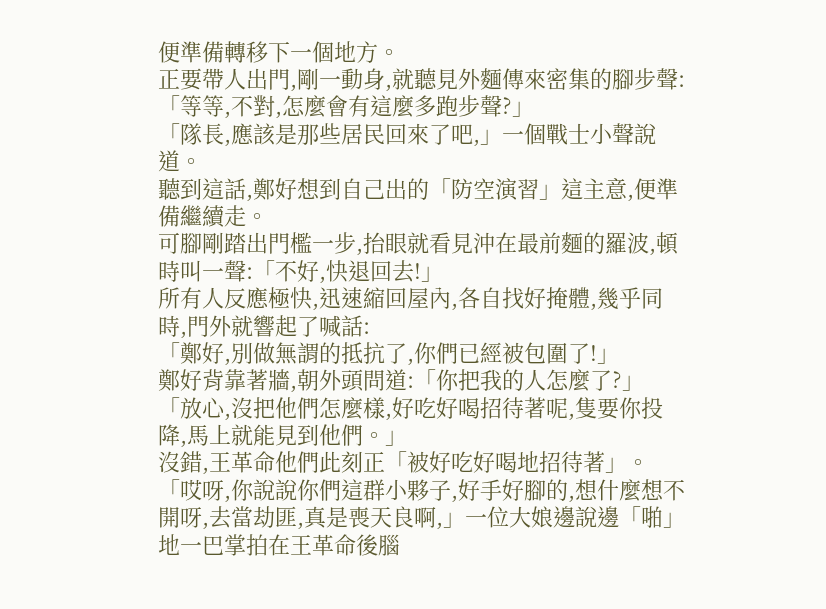便準備轉移下一個地方。
正要帶人出門,剛一動身,就聽見外麵傳來密集的腳步聲:「等等,不對,怎麼會有這麼多跑步聲?」
「隊長,應該是那些居民回來了吧,」一個戰士小聲說道。
聽到這話,鄭好想到自己出的「防空演習」這主意,便準備繼續走。
可腳剛踏出門檻一步,抬眼就看見沖在最前麵的羅波,頓時叫一聲:「不好,快退回去!」
所有人反應極快,迅速縮回屋內,各自找好掩體,幾乎同時,門外就響起了喊話:
「鄭好,別做無謂的抵抗了,你們已經被包圍了!」
鄭好背靠著牆,朝外頭問道:「你把我的人怎麼了?」
「放心,沒把他們怎麼樣,好吃好喝招待著呢,隻要你投降,馬上就能見到他們。」
沒錯,王革命他們此刻正「被好吃好喝地招待著」。
「哎呀,你說說你們這群小夥子,好手好腳的,想什麼想不開呀,去當劫匪,真是喪天良啊,」一位大娘邊說邊「啪」地一巴掌拍在王革命後腦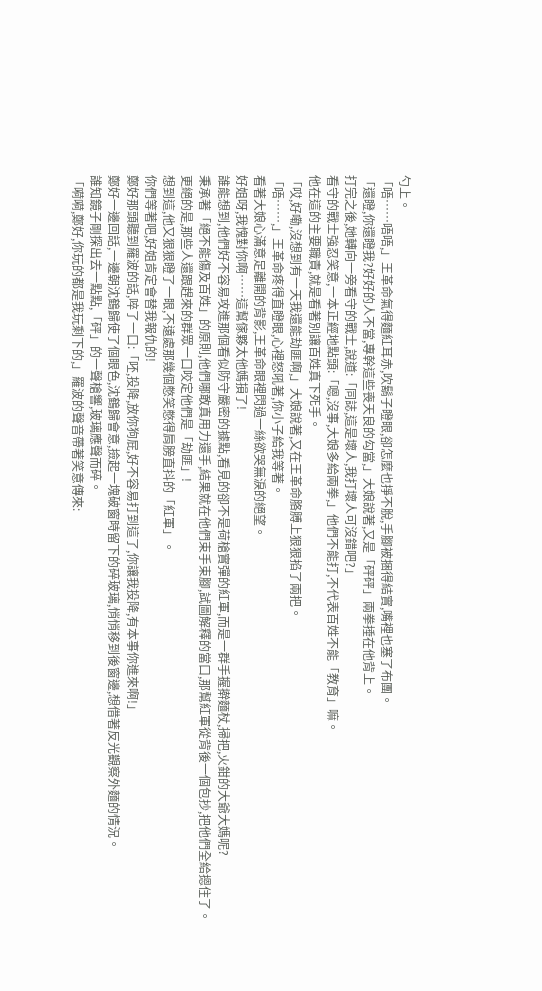勺上。
「唔……唔唔,」王革命氣得麵紅耳赤,吹鬍子瞪眼,卻怎麼也掙不脫,手腳被捆得結實,嘴裡也塞了布團。
「還瞪,你還瞪我?好好的人不當,專幹這些喪天良的勾當,」大娘說著,又是「砰砰」兩拳捶在他背上。
打完之後,她轉向一旁看守的戰士,說道:「同誌,這是壞人,我打壞人可沒錯吧?」
看守的戰士強忍笑意,一本正經地點頭:「嗯,沒事,大娘多給兩拳,」他們不能打,不代表百姓不能「教育」嘛。
他在這的主要職責,就是看著別讓百姓真下死手。
「哎,好嘞,沒想到有一天我還能劫匪啊,」大娘說著,又在王革命胳膊上狠狠掐了兩把。
「唔……,」王革命疼得直瞪眼,心裡怒吼著,你小子給我等著。
看著大娘心滿意足離開的背影,王革命眼裡閃過一絲欲哭無淚的絕望。
好姐呀,我愧對你啊……這幫傢夥太他媽損了!
誰能想到,他們好不容易攻進那個看似防守嚴密的據點,看見的卻不是荷槍實彈的紅軍,而是一群手握擀麵杖,掃把,火鉗的大爺大媽呢?
秉承著「絕不能傷及百姓」的原則,他們哪敢真用力還手,結果就在他們束手束腳,試圖解釋的當口,那幫紅軍從背後一個包抄,把他們全給摁住了。
更絕的是,那些人還跟趕來的群眾一口咬定他們是「劫匪」!
想到這,他又狠狠瞪了一眼,不遠處那幾個憋笑憋得肩膀直抖的「紅軍」。
你們等著吧,好姐肯定會替我報仇的!
鄭好那頭聽到羅波的話,啐了一口:「呸,投降,放你狗屁,好不容易打到這了,你讓我投降,有本事你進來啊!」
鄭好一邊回話,一邊朝沈鶴歸使了個眼色,沈鶴歸會意,撿起一塊破窗時留下的碎玻璃,悄悄移到後窗邊,想借著反光觀察外麵的情況。
誰知鏡子剛探出去一點點,「砰」的一聲槍響,玻璃應聲而碎。
「嗬嗬,鄭好,你玩的都是我玩剩下的,」羅波的聲音帶著笑意傳來: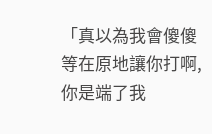「真以為我會傻傻等在原地讓你打啊,你是端了我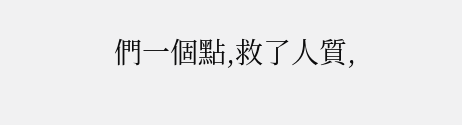們一個點,救了人質,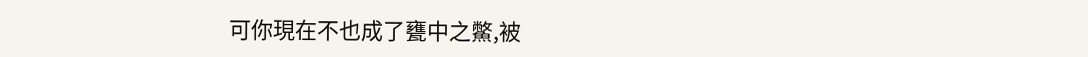可你現在不也成了甕中之鱉,被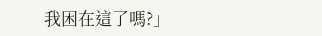我困在這了嗎?」